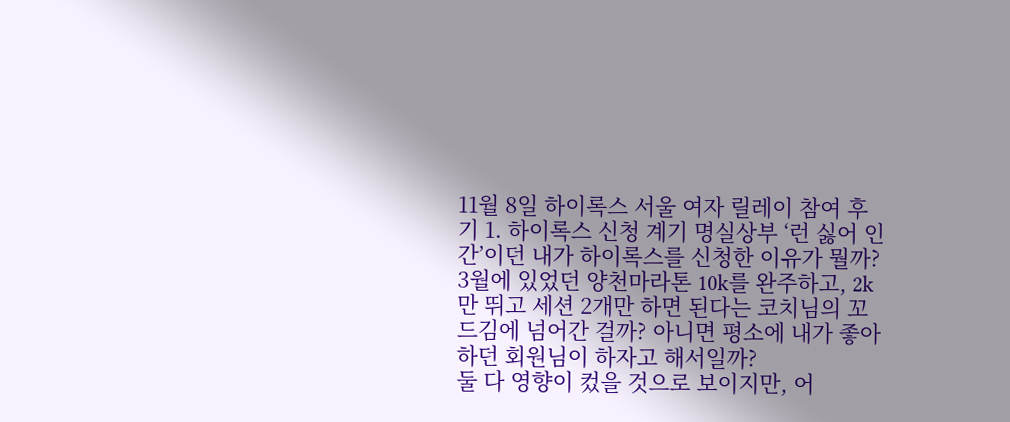11월 8일 하이록스 서울 여자 릴레이 참여 후기 1. 하이록스 신청 계기 명실상부 ‘런 싫어 인간’이던 내가 하이록스를 신청한 이유가 뭘까?
3월에 있었던 양천마라톤 10k를 완주하고, 2k만 뛰고 세션 2개만 하면 된다는 코치님의 꼬드김에 넘어간 걸까? 아니면 평소에 내가 좋아하던 회원님이 하자고 해서일까?
둘 다 영향이 컸을 것으로 보이지만, 어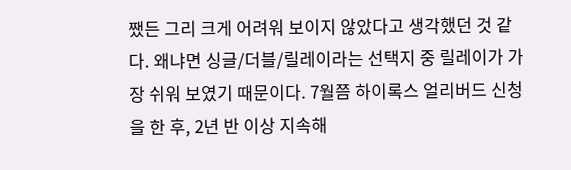쨌든 그리 크게 어려워 보이지 않았다고 생각했던 것 같다. 왜냐면 싱글/더블/릴레이라는 선택지 중 릴레이가 가장 쉬워 보였기 때문이다. 7월쯤 하이록스 얼리버드 신청을 한 후, 2년 반 이상 지속해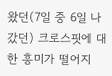왔던(7일 중 6일 나갔던) 크로스핏에 대한 흥미가 떨어지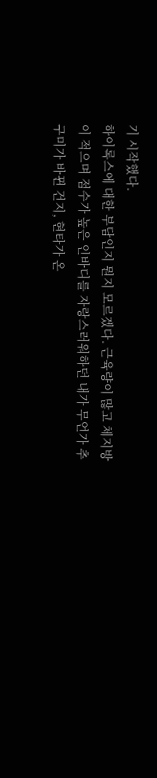기 시작했다.
하이록스에 대한 부담인지 뭔지 모르겠다. 근육량이 많고 체지방이 적으며 점수가 높은 인바디를 자랑스러워하던 내가 무언가 추구미가 바뀐 건지, 현타가 온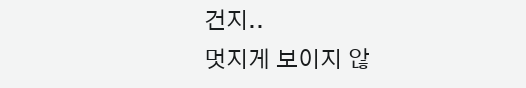건지..
멋지게 보이지 않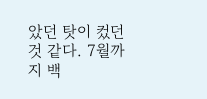았던 탓이 컸던 것 같다. 7월까지 백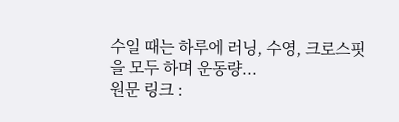수일 때는 하루에 러닝, 수영, 크로스핏을 모두 하며 운동량...
원문 링크 :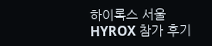하이록스 서울 HYROX 참가 후기